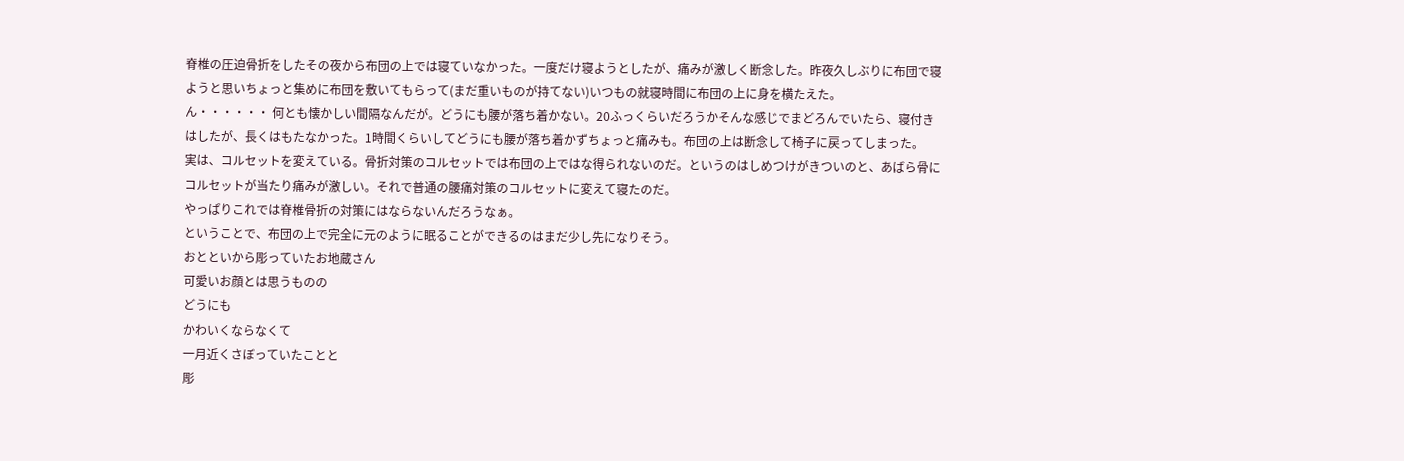脊椎の圧迫骨折をしたその夜から布団の上では寝ていなかった。一度だけ寝ようとしたが、痛みが激しく断念した。昨夜久しぶりに布団で寝ようと思いちょっと集めに布団を敷いてもらって(まだ重いものが持てない)いつもの就寝時間に布団の上に身を横たえた。
ん・・・・・・ 何とも懐かしい間隔なんだが。どうにも腰が落ち着かない。20ふっくらいだろうかそんな感じでまどろんでいたら、寝付きはしたが、長くはもたなかった。1時間くらいしてどうにも腰が落ち着かずちょっと痛みも。布団の上は断念して椅子に戻ってしまった。
実は、コルセットを変えている。骨折対策のコルセットでは布団の上ではな得られないのだ。というのはしめつけがきついのと、あばら骨にコルセットが当たり痛みが激しい。それで普通の腰痛対策のコルセットに変えて寝たのだ。
やっぱりこれでは脊椎骨折の対策にはならないんだろうなぁ。
ということで、布団の上で完全に元のように眠ることができるのはまだ少し先になりそう。
おとといから彫っていたお地蔵さん
可愛いお顔とは思うものの
どうにも
かわいくならなくて
一月近くさぼっていたことと
彫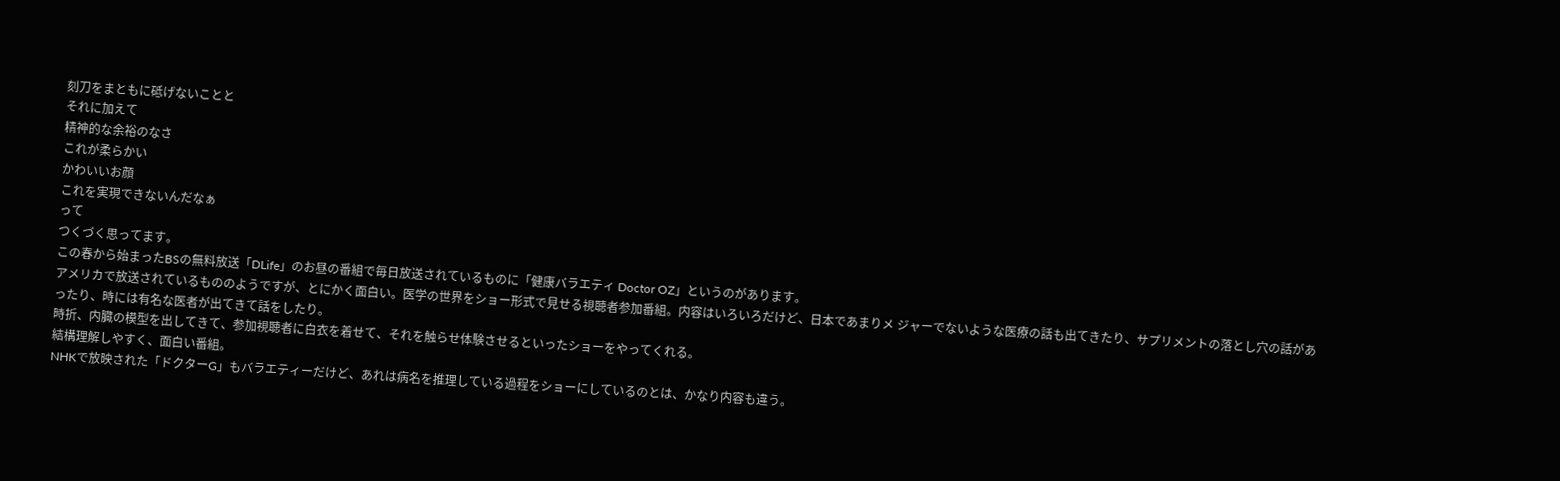刻刀をまともに砥げないことと
それに加えて
精神的な余裕のなさ
これが柔らかい
かわいいお顔
これを実現できないんだなぁ
って
つくづく思ってます。
この春から始まったBSの無料放送「DLife」のお昼の番組で毎日放送されているものに「健康バラエティ Doctor OZ」というのがあります。
アメリカで放送されているもののようですが、とにかく面白い。医学の世界をショー形式で見せる視聴者参加番組。内容はいろいろだけど、日本であまりメ ジャーでないような医療の話も出てきたり、サプリメントの落とし穴の話があったり、時には有名な医者が出てきて話をしたり。
時折、内臓の模型を出してきて、参加視聴者に白衣を着せて、それを触らせ体験させるといったショーをやってくれる。
結構理解しやすく、面白い番組。
NHKで放映された「ドクターG」もバラエティーだけど、あれは病名を推理している過程をショーにしているのとは、かなり内容も違う。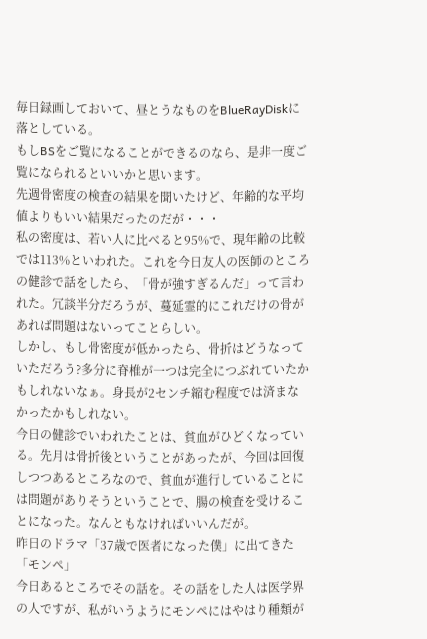毎日録画しておいて、昼とうなものをBlueRayDiskに落としている。
もしBSをご覧になることができるのなら、是非一度ご覧になられるといいかと思います。
先週骨密度の検査の結果を聞いたけど、年齢的な平均値よりもいい結果だったのだが・・・
私の密度は、若い人に比べると95%で、現年齢の比較では113%といわれた。これを今日友人の医師のところの健診で話をしたら、「骨が強すぎるんだ」って言われた。冗談半分だろうが、蔓延霊的にこれだけの骨があれば問題はないってことらしい。
しかし、もし骨密度が低かったら、骨折はどうなっていただろう?多分に脊椎が一つは完全につぶれていたかもしれないなぁ。身長が2センチ縮む程度では済まなかったかもしれない。
今日の健診でいわれたことは、貧血がひどくなっている。先月は骨折後ということがあったが、今回は回復しつつあるところなので、貧血が進行していることには問題がありそうということで、腸の検査を受けることになった。なんともなければいいんだが。
昨日のドラマ「37歳で医者になった僕」に出てきた「モンペ」
今日あるところでその話を。その話をした人は医学界の人ですが、私がいうようにモンペにはやはり種類が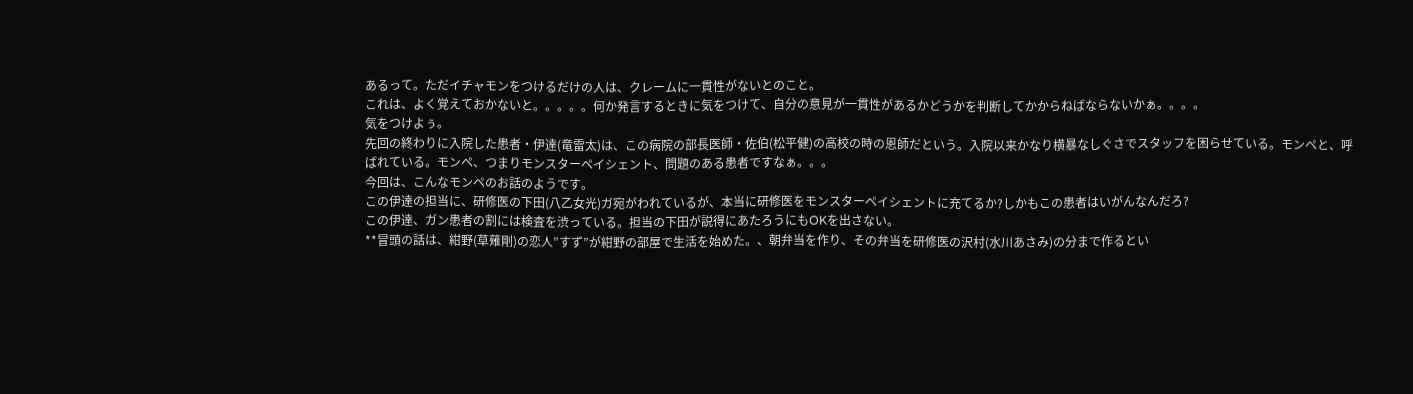あるって。ただイチャモンをつけるだけの人は、クレームに一貫性がないとのこと。
これは、よく覚えておかないと。。。。。何か発言するときに気をつけて、自分の意見が一貫性があるかどうかを判断してかからねばならないかぁ。。。。
気をつけよぅ。
先回の終わりに入院した患者・伊達(竜雷太)は、この病院の部長医師・佐伯(松平健)の高校の時の恩師だという。入院以来かなり横暴なしぐさでスタッフを困らせている。モンペと、呼ばれている。モンペ、つまりモンスターペイシェント、問題のある患者ですなぁ。。。
今回は、こんなモンペのお話のようです。
この伊達の担当に、研修医の下田(八乙女光)ガ宛がわれているが、本当に研修医をモンスターペイシェントに充てるか?しかもこの患者はいがんなんだろ?
この伊達、ガン患者の割には検査を渋っている。担当の下田が説得にあたろうにもOKを出さない。
**冒頭の話は、紺野(草薙剛)の恋人”すず”が紺野の部屋で生活を始めた。、朝弁当を作り、その弁当を研修医の沢村(水川あさみ)の分まで作るとい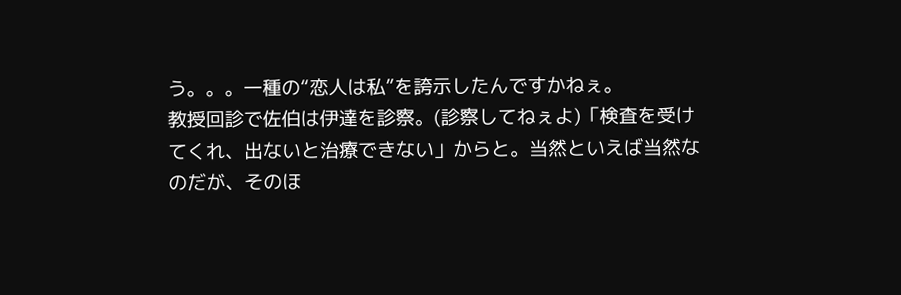う。。。一種の“恋人は私”を誇示したんですかねぇ。
教授回診で佐伯は伊達を診察。(診察してねぇよ)「検査を受けてくれ、出ないと治療できない」からと。当然といえば当然なのだが、そのほ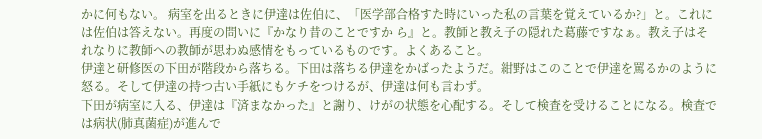かに何もない。 病室を出るときに伊達は佐伯に、「医学部合格すた時にいった私の言葉を覚えているか?」と。これには佐伯は答えない。再度の問いに『かなり昔のことですか ら』と。教師と教え子の隠れた葛藤ですなぁ。教え子はそれなりに教師への教師が思わぬ感情をもっているものです。よくあること。
伊達と研修医の下田が階段から落ちる。下田は落ちる伊達をかばったようだ。紺野はこのことで伊達を罵るかのように怒る。そして伊達の持つ古い手紙にもケチをつけるが、伊達は何も言わず。
下田が病室に入る、伊達は『済まなかった』と謝り、けがの状態を心配する。そして検査を受けることになる。検査では病状(肺真菌症)が進んで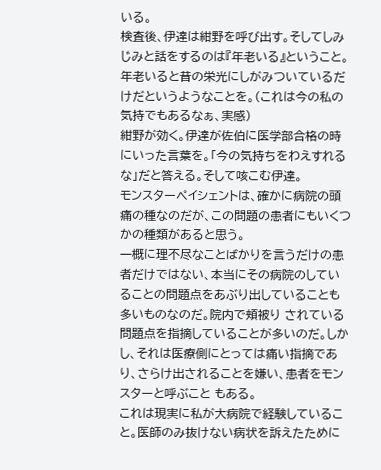いる。
検査後、伊達は紺野を呼び出す。そしてしみじみと話をするのは『年老いる』ということ。年老いると昔の栄光にしがみついているだけだというようなことを。(これは今の私の気持でもあるなぁ、実感)
紺野が効く。伊達が佐伯に医学部合格の時にいった言葉を。「今の気持ちをわえすれるな」だと答える。そして咳こむ伊達。
モンスターペイシェントは、確かに病院の頭痛の種なのだが、この問題の患者にもいくつかの種類があると思う。
一概に理不尽なことばかりを言うだけの患者だけではない、本当にその病院のしていることの問題点をあぶり出していることも多いものなのだ。院内で頬被り されている問題点を指摘していることが多いのだ。しかし、それは医療側にとっては痛い指摘であり、さらけ出されることを嫌い、患者をモンスターと呼ぶこと もある。
これは現実に私が大病院で経験していること。医師のみ抜けない病状を訴えたために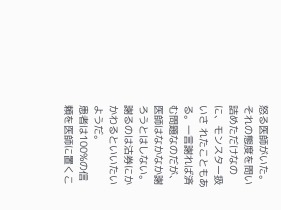怒る医師がいた。それの態度を問い詰めただけなのに、モンスター扱いさ れたこともある。一言謝れば済む問題なのだが、医師はなかなか謝ろうとはしない。謝るのは沽券にかかわるといいたいようだ。
患者は100%の信頼を医師に置くこ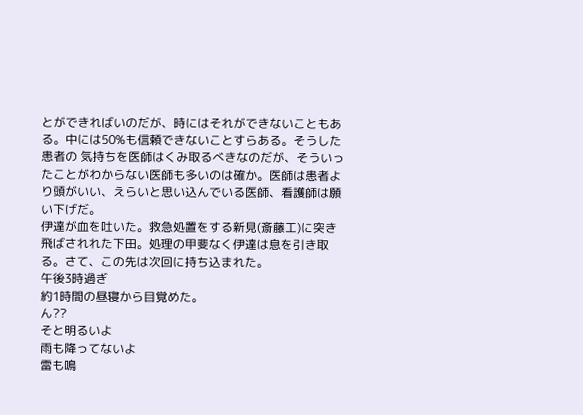とができればいのだが、時にはそれができないこともある。中には50%も信頼できないことすらある。そうした患者の 気持ちを医師はくみ取るべきなのだが、そういったことがわからない医師も多いのは確か。医師は患者より頭がいい、えらいと思い込んでいる医師、看護師は願 い下げだ。
伊達が血を吐いた。救急処置をする新見(斎藤工)に突き飛ばされれた下田。処理の甲斐なく伊達は息を引き取る。さて、この先は次回に持ち込まれた。
午後3時過ぎ
約1時間の昼寝から目覚めた。
ん??
そと明るいよ
雨も降ってないよ
雷も鳴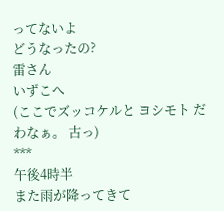ってないよ
どうなったの?
雷さん
いずこへ
(ここでズッコケルと ヨシモト だわなぁ。 古っ)
***
午後4時半
また雨が降ってきて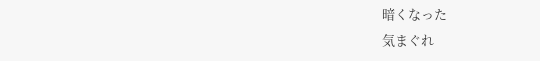暗くなった
気まぐれ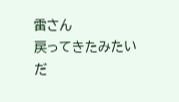雷さん
戻ってきたみたいだ